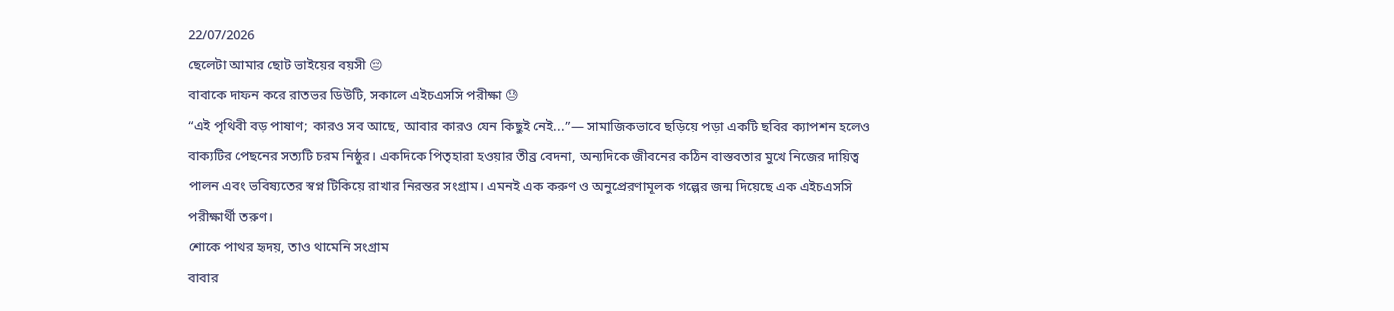22/07/2026
ছেলেটা আমার ছোট ভাইয়ের বয়সী 😔
বাবাকে দাফন করে রাতভর ডিউটি, সকালে এইচএসসি পরীক্ষা 😓
“এই পৃথিবী বড় পাষাণ; কারও সব আছে, আবার কারও যেন কিছুই নেই...”— সামাজিকভাবে ছড়িয়ে পড়া একটি ছবির ক্যাপশন হলেও বাক্যটির পেছনের সত্যটি চরম নিষ্ঠুর। একদিকে পিতৃহারা হওয়ার তীব্র বেদনা, অন্যদিকে জীবনের কঠিন বাস্তবতার মুখে নিজের দায়িত্ব পালন এবং ভবিষ্যতের স্বপ্ন টিকিয়ে রাখার নিরন্তর সংগ্রাম। এমনই এক করুণ ও অনুপ্রেরণামূলক গল্পের জন্ম দিয়েছে এক এইচএসসি পরীক্ষার্থী তরুণ।
শোকে পাথর হৃদয়, তাও থামেনি সংগ্রাম
বাবার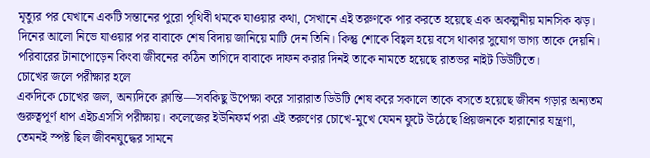মৃত্যুর পর যেখানে একটি সন্তানের পুরো পৃথিবী থমকে যাওয়ার কথা, সেখানে এই তরুণকে পার করতে হয়েছে এক অকল্পনীয় মানসিক ঝড়। দিনের আলো নিভে যাওয়ার পর বাবাকে শেষ বিদায় জানিয়ে মাটি দেন তিনি। কিন্তু শোকে বিহ্বল হয়ে বসে থাকার সুযোগ ভাগ্য তাকে দেয়নি। পরিবারের টানাপোড়েন কিংবা জীবনের কঠিন তাগিদে বাবাকে দাফন করার দিনই তাকে নামতে হয়েছে রাতভর নাইট ডিউটিতে।
চোখের জলে পরীক্ষার হলে
একদিকে চোখের জল, অন্যদিকে ক্লান্তি—সবকিছু উপেক্ষা করে সারারাত ডিউটি শেষ করে সকালে তাকে বসতে হয়েছে জীবন গড়ার অন্যতম গুরুত্বপূর্ণ ধাপ এইচএসসি পরীক্ষায়। কলেজের ইউনিফর্ম পরা এই তরুণের চোখে-মুখে যেমন ফুটে উঠেছে প্রিয়জনকে হারানোর যন্ত্রণা, তেমনই স্পষ্ট ছিল জীবনযুদ্ধের সামনে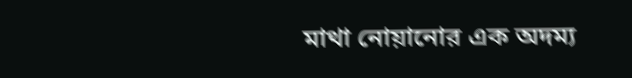মাথা নোয়ানোর এক অদম্য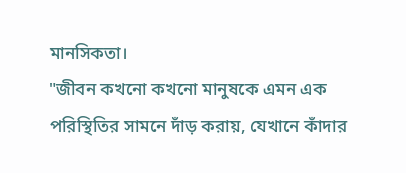মানসিকতা।
"জীবন কখনো কখনো মানুষকে এমন এক পরিস্থিতির সামনে দাঁড় করায়, যেখানে কাঁদার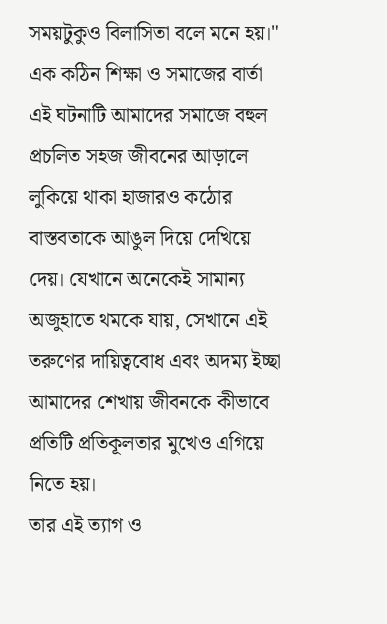সময়টুকুও বিলাসিতা বলে মনে হয়।"
এক কঠিন শিক্ষা ও সমাজের বার্তা
এই ঘটনাটি আমাদের সমাজে বহুল প্রচলিত সহজ জীবনের আড়ালে লুকিয়ে থাকা হাজারও কঠোর বাস্তবতাকে আঙুল দিয়ে দেখিয়ে দেয়। যেখানে অনেকেই সামান্য অজুহাতে থমকে যায়, সেখানে এই তরুণের দায়িত্ববোধ এবং অদম্য ইচ্ছা আমাদের শেখায় জীবনকে কীভাবে প্রতিটি প্রতিকূলতার মুখেও এগিয়ে নিতে হয়।
তার এই ত্যাগ ও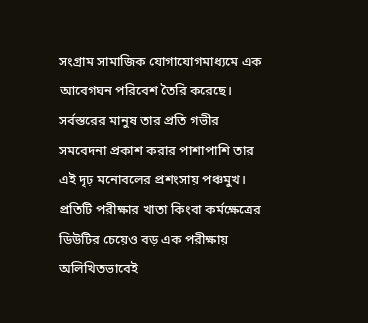সংগ্রাম সামাজিক যোগাযোগমাধ্যমে এক আবেগঘন পরিবেশ তৈরি করেছে। সর্বস্তরের মানুষ তার প্রতি গভীর সমবেদনা প্রকাশ করার পাশাপাশি তার এই দৃঢ় মনোবলের প্রশংসায় পঞ্চমুখ।
প্রতিটি পরীক্ষার খাতা কিংবা কর্মক্ষেত্রের ডিউটির চেয়েও বড় এক পরীক্ষায় অলিখিতভাবেই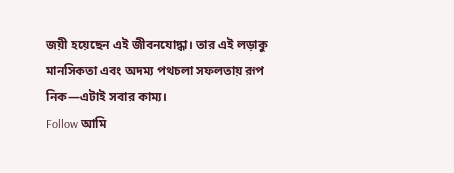জয়ী হয়েছেন এই জীবনযোদ্ধা। তার এই লড়াকু মানসিকতা এবং অদম্য পথচলা সফলতায় রূপ নিক—এটাই সবার কাম্য।
Follow আমি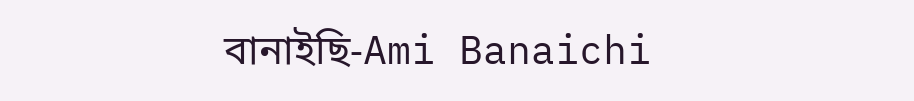বানাইছি-Ami Banaichi